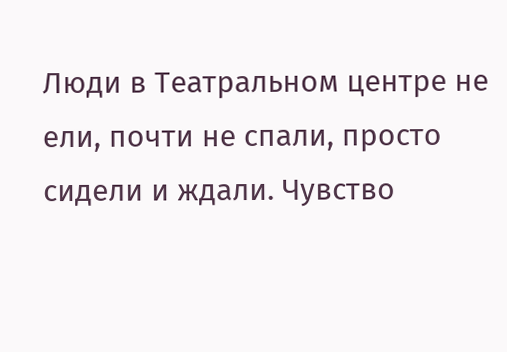Люди в Театральном центре не ели, почти не спали, просто сидели и ждали. Чувство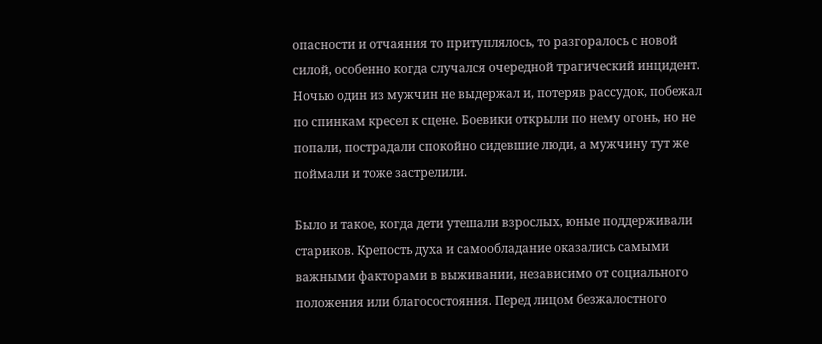опасности и отчаяния то притуплялось, то разгоралось с новой силой, особенно когда случался очередной трагический инцидент. Ночью один из мужчин не выдержал и, потеряв рассудок, побежал по спинкам кресел к сцене. Боевики открыли по нему огонь, но не попали, пострадали спокойно сидевшие люди, а мужчину тут же поймали и тоже застрелили.

Было и такое, когда дети утешали взрослых, юные поддерживали стариков. Крепость духа и самообладание оказались самыми важными факторами в выживании, независимо от социального положения или благосостояния. Перед лицом безжалостного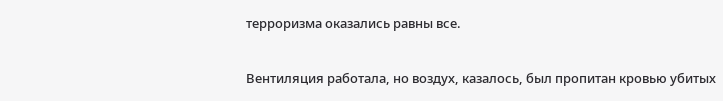терроризма оказались равны все.

Вентиляция работала, но воздух, казалось, был пропитан кровью убитых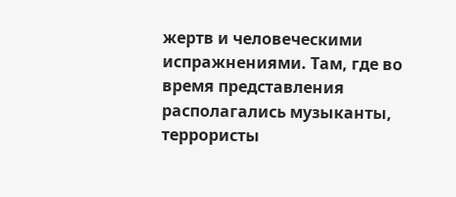жертв и человеческими испражнениями. Там, где во время представления располагались музыканты, террористы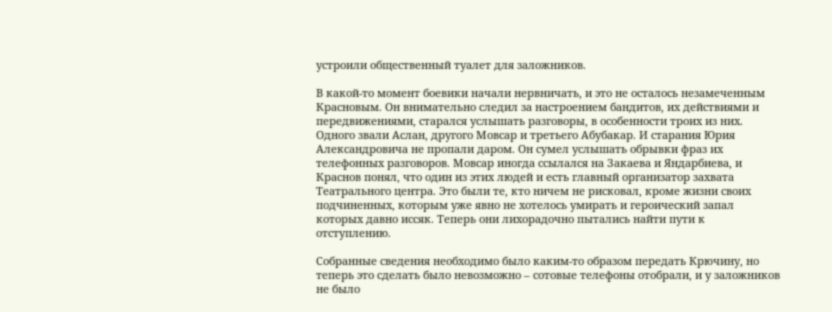устроили общественный туалет для заложников.

В какой-то момент боевики начали нервничать, и это не осталось незамеченным Красновым. Он внимательно следил за настроением бандитов, их действиями и передвижениями, старался услышать разговоры, в особенности троих из них. Одного звали Аслан, другого Мовсар и третьего Абубакар. И старания Юрия Александровича не пропали даром. Он сумел услышать обрывки фраз их телефонных разговоров. Мовсар иногда ссылался на Закаева и Яндарбиева, и Краснов понял, что один из этих людей и есть главный организатор захвата Театрального центра. Это были те, кто ничем не рисковал, кроме жизни своих подчиненных, которым уже явно не хотелось умирать и героический запал которых давно иссяк. Теперь они лихорадочно пытались найти пути к отступлению.

Собранные сведения необходимо было каким-то образом передать Крючину, но теперь это сделать было невозможно – сотовые телефоны отобрали, и у заложников не было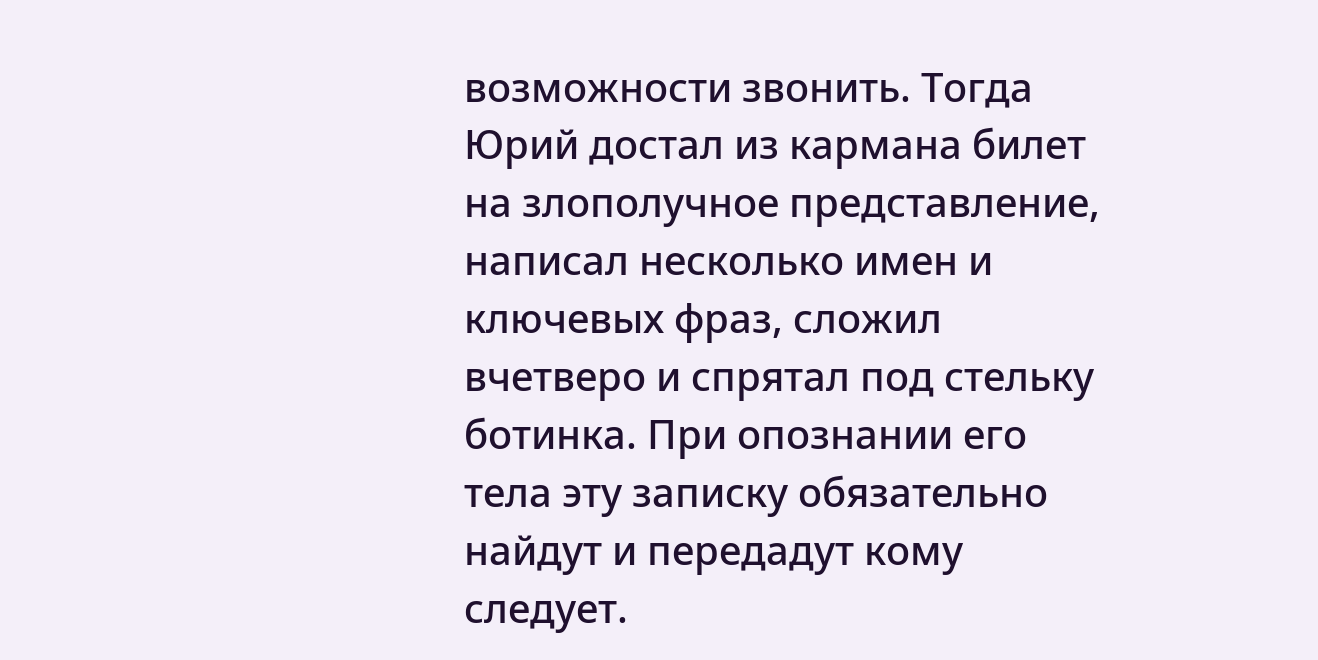возможности звонить. Тогда Юрий достал из кармана билет на злополучное представление, написал несколько имен и ключевых фраз, сложил вчетверо и спрятал под стельку ботинка. При опознании его тела эту записку обязательно найдут и передадут кому следует.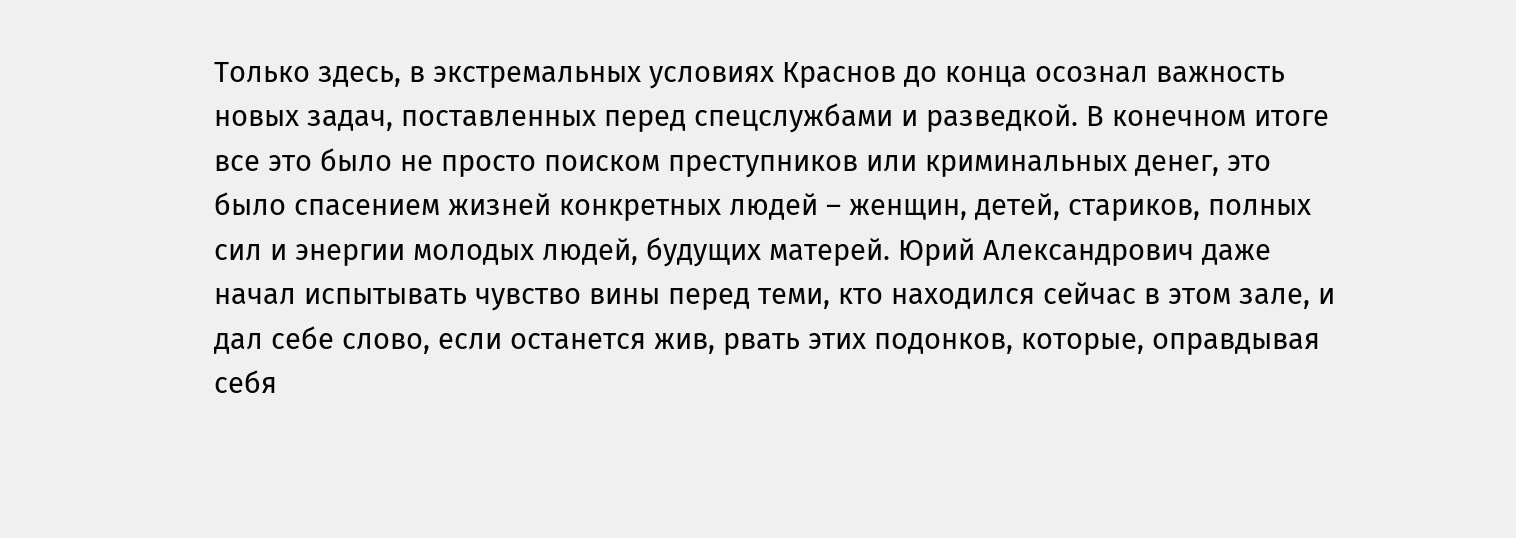Только здесь, в экстремальных условиях Краснов до конца осознал важность новых задач, поставленных перед спецслужбами и разведкой. В конечном итоге все это было не просто поиском преступников или криминальных денег, это было спасением жизней конкретных людей – женщин, детей, стариков, полных сил и энергии молодых людей, будущих матерей. Юрий Александрович даже начал испытывать чувство вины перед теми, кто находился сейчас в этом зале, и дал себе слово, если останется жив, рвать этих подонков, которые, оправдывая себя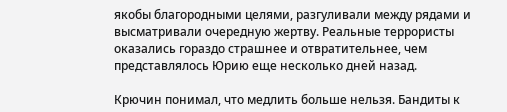якобы благородными целями, разгуливали между рядами и высматривали очередную жертву. Реальные террористы оказались гораздо страшнее и отвратительнее, чем представлялось Юрию еще несколько дней назад.

Крючин понимал, что медлить больше нельзя. Бандиты к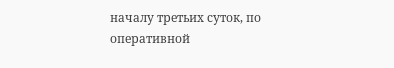началу третьих суток, по оперативной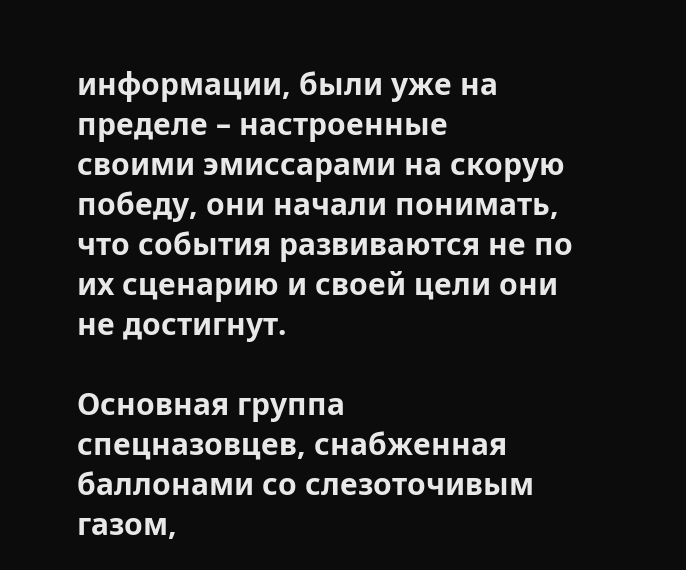информации, были уже на пределе – настроенные своими эмиссарами на скорую победу, они начали понимать, что события развиваются не по их сценарию и своей цели они не достигнут.

Основная группа спецназовцев, снабженная баллонами со слезоточивым газом,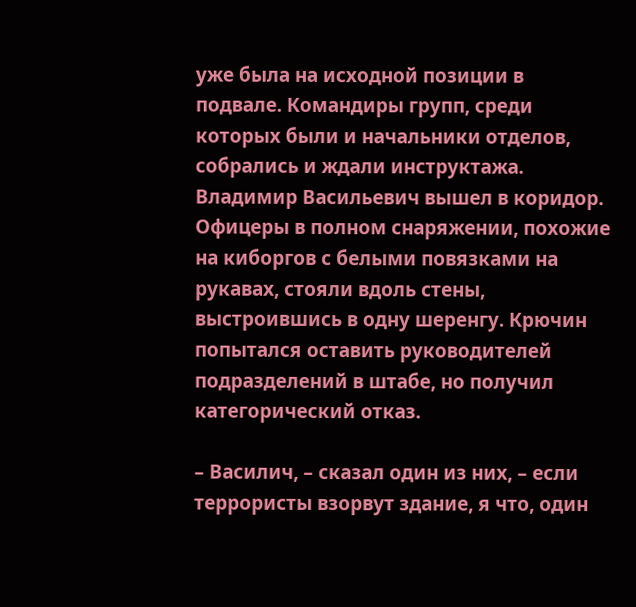уже была на исходной позиции в подвале. Командиры групп, среди которых были и начальники отделов, собрались и ждали инструктажа. Владимир Васильевич вышел в коридор. Офицеры в полном снаряжении, похожие на киборгов с белыми повязками на рукавах, стояли вдоль стены, выстроившись в одну шеренгу. Крючин попытался оставить руководителей подразделений в штабе, но получил категорический отказ.

– Василич, – сказал один из них, – если террористы взорвут здание, я что, один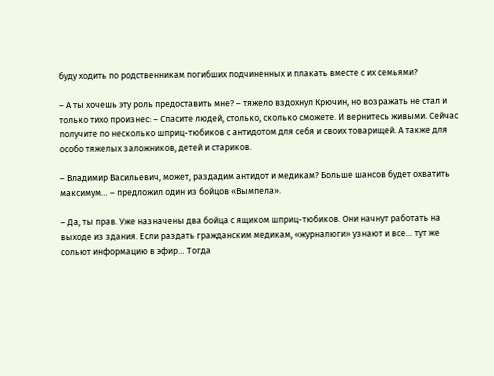буду ходить по родственникам погибших подчиненных и плакать вместе с их семьями?

– А ты хочешь эту роль предоставить мне? – тяжело вздохнул Крючин, но возражать не стал и только тихо произнес: – Спасите людей, столько, сколько сможете. И вернитесь живыми. Сейчас получите по несколько шприц-тюбиков с антидотом для себя и своих товарищей. А также для особо тяжелых заложников, детей и стариков.

– Владимир Васильевич, может, раздадим антидот и медикам? Больше шансов будет охватить максимум… – предложил один из бойцов «Вымпела».

– Да, ты прав. Уже назначены два бойца с ящиком шприц-тюбиков. Они начнут работать на выходе из здания. Если раздать гражданским медикам, «журналюги» узнают и все… тут же сольют информацию в эфир… Тогда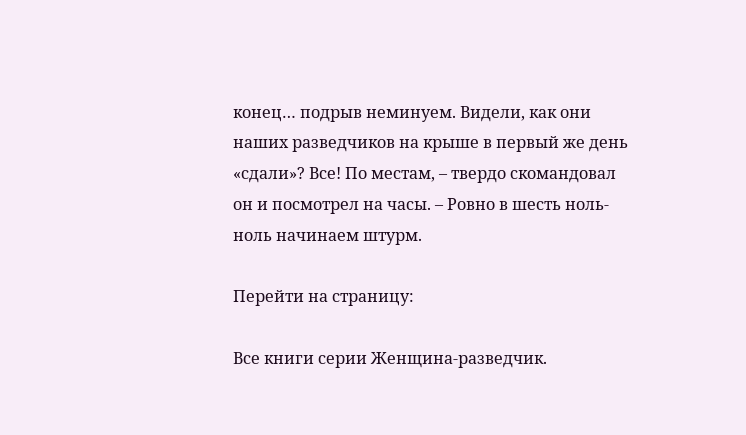конец… подрыв неминуем. Видели, как они наших разведчиков на крыше в первый же день «сдали»? Все! По местам, – твердо скомандовал он и посмотрел на часы. – Ровно в шесть ноль-ноль начинаем штурм.

Перейти на страницу:

Все книги серии Женщина-разведчик.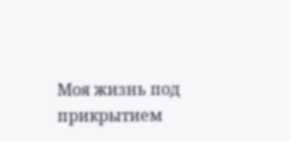Моя жизнь под прикрытием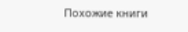Похожие книги